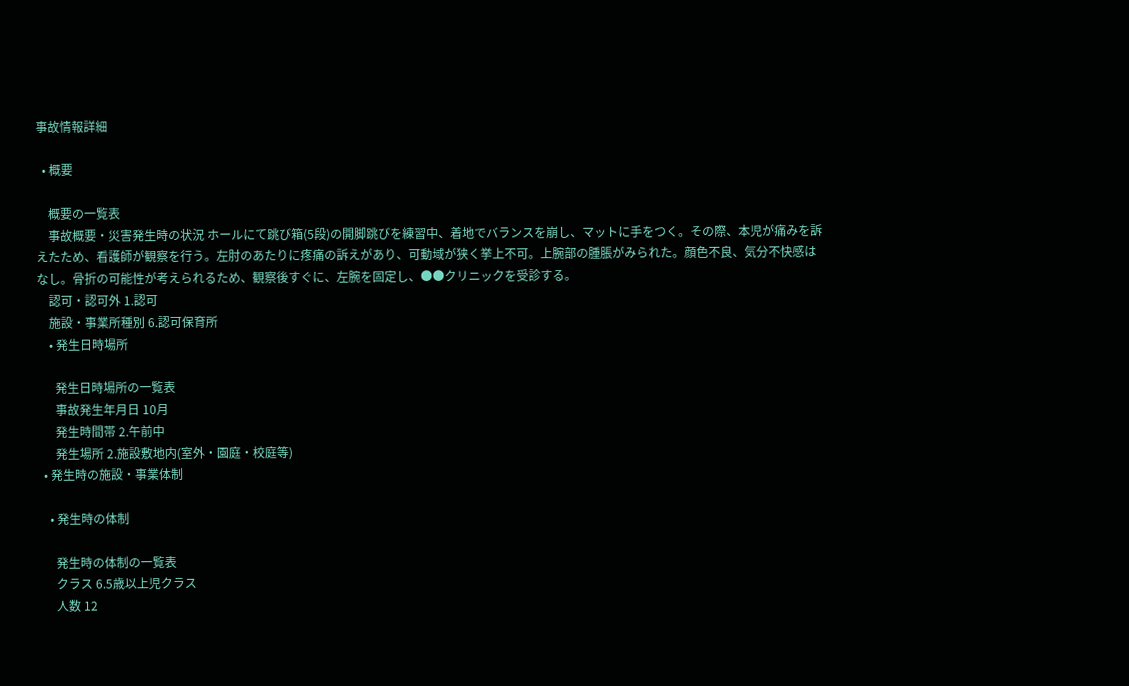事故情報詳細

  • 概要

    概要の一覧表
    事故概要・災害発生時の状況 ホールにて跳び箱(5段)の開脚跳びを練習中、着地でバランスを崩し、マットに手をつく。その際、本児が痛みを訴えたため、看護師が観察を行う。左肘のあたりに疼痛の訴えがあり、可動域が狭く挙上不可。上腕部の腫脹がみられた。顔色不良、気分不快感はなし。骨折の可能性が考えられるため、観察後すぐに、左腕を固定し、●●クリニックを受診する。
    認可・認可外 1.認可
    施設・事業所種別 6.認可保育所
    • 発生日時場所

      発生日時場所の一覧表
      事故発生年月日 10月
      発生時間帯 2.午前中
      発生場所 2.施設敷地内(室外・園庭・校庭等)
  • 発生時の施設・事業体制

    • 発生時の体制

      発生時の体制の一覧表
      クラス 6.5歳以上児クラス
      人数 12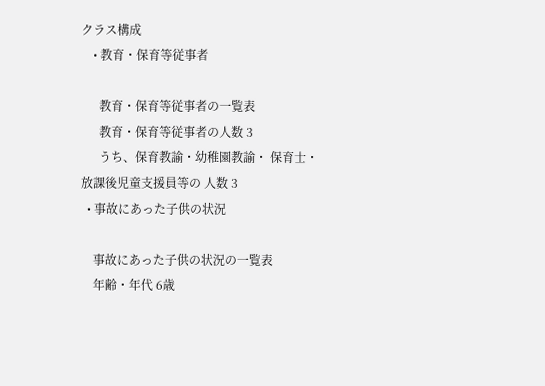クラス構成
    • 教育・保育等従事者

      教育・保育等従事者の一覧表
      教育・保育等従事者の人数 3
      うち、保育教諭・幼稚園教諭・ 保育士・放課後児童支援員等の 人数 3
  • 事故にあった子供の状況

    事故にあった子供の状況の一覧表
    年齢・年代 6歳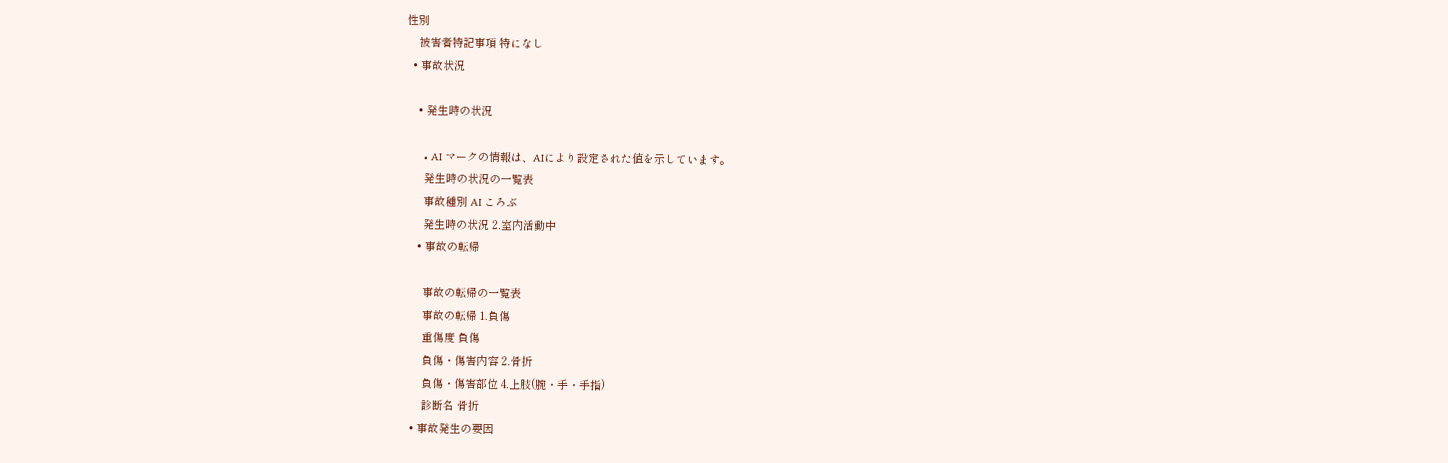性別
    被害者特記事項 特になし
  • 事故状況

    • 発生時の状況

      • AI マークの情報は、AIにより設定された値を示しています。
      発生時の状況の一覧表
      事故種別 AI ころぶ
      発生時の状況 2.室内活動中
    • 事故の転帰

      事故の転帰の一覧表
      事故の転帰 1.負傷
      重傷度 負傷
      負傷・傷害内容 2.骨折
      負傷・傷害部位 4.上肢(腕・手・手指)
      診断名 骨折
  • 事故発生の要因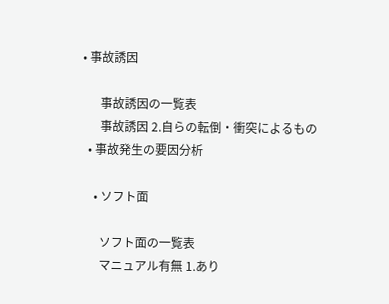• 事故誘因

      事故誘因の一覧表
      事故誘因 2.自らの転倒・衝突によるもの
  • 事故発生の要因分析

    • ソフト面

      ソフト面の一覧表
      マニュアル有無 1.あり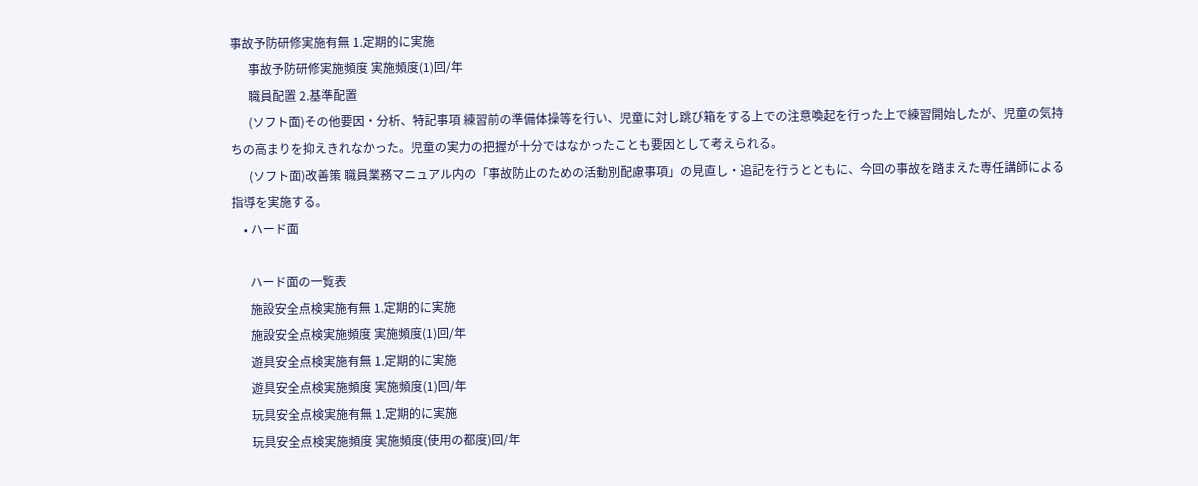事故予防研修実施有無 1.定期的に実施
      事故予防研修実施頻度 実施頻度(1)回/年
      職員配置 2.基準配置
      (ソフト面)その他要因・分析、特記事項 練習前の準備体操等を行い、児童に対し跳び箱をする上での注意喚起を行った上で練習開始したが、児童の気持ちの高まりを抑えきれなかった。児童の実力の把握が十分ではなかったことも要因として考えられる。
      (ソフト面)改善策 職員業務マニュアル内の「事故防止のための活動別配慮事項」の見直し・追記を行うとともに、今回の事故を踏まえた専任講師による指導を実施する。
    • ハード面

      ハード面の一覧表
      施設安全点検実施有無 1.定期的に実施
      施設安全点検実施頻度 実施頻度(1)回/年
      遊具安全点検実施有無 1.定期的に実施
      遊具安全点検実施頻度 実施頻度(1)回/年
      玩具安全点検実施有無 1.定期的に実施
      玩具安全点検実施頻度 実施頻度(使用の都度)回/年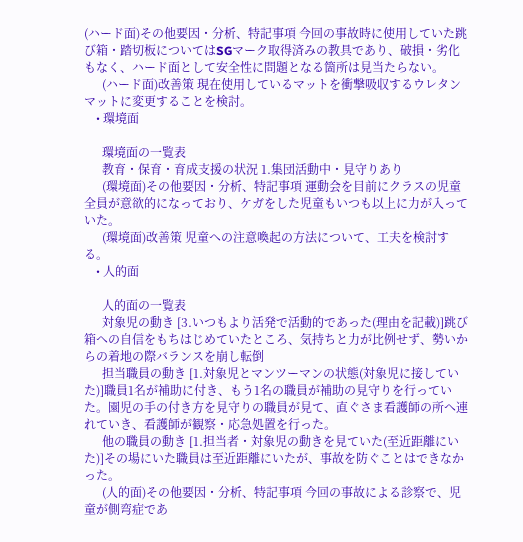(ハード面)その他要因・分析、特記事項 今回の事故時に使用していた跳び箱・踏切板についてはSGマーク取得済みの教具であり、破損・劣化もなく、ハード面として安全性に問題となる箇所は見当たらない。
      (ハード面)改善策 現在使用しているマットを衝撃吸収するウレタンマットに変更することを検討。
    • 環境面

      環境面の一覧表
      教育・保育・育成支援の状況 1.集団活動中・見守りあり
      (環境面)その他要因・分析、特記事項 運動会を目前にクラスの児童全員が意欲的になっており、ケガをした児童もいつも以上に力が入っていた。
      (環境面)改善策 児童への注意喚起の方法について、工夫を検討する。
    • 人的面

      人的面の一覧表
      対象児の動き [3.いつもより活発で活動的であった(理由を記載)]跳び箱への自信をもちはじめていたところ、気持ちと力が比例せず、勢いからの着地の際バランスを崩し転倒
      担当職員の動き [1.対象児とマンツーマンの状態(対象児に接していた)]職員1名が補助に付き、もう1名の職員が補助の見守りを行っていた。園児の手の付き方を見守りの職員が見て、直ぐさま看護師の所へ連れていき、看護師が観察・応急処置を行った。
      他の職員の動き [1.担当者・対象児の動きを見ていた(至近距離にいた)]その場にいた職員は至近距離にいたが、事故を防ぐことはできなかった。
      (人的面)その他要因・分析、特記事項 今回の事故による診察で、児童が側弯症であ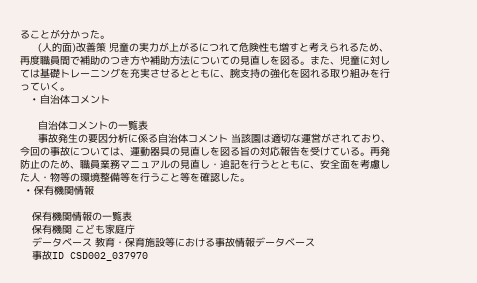ることが分かった。
      (人的面)改善策 児童の実力が上がるにつれて危険性も増すと考えられるため、再度職員間で補助のつき方や補助方法についての見直しを図る。また、児童に対しては基礎トレーニングを充実させるとともに、腕支持の強化を図れる取り組みを行っていく。
    • 自治体コメント

      自治体コメントの一覧表
      事故発生の要因分析に係る自治体コメント 当該園は適切な運営がされており、今回の事故については、運動器具の見直しを図る旨の対応報告を受けている。再発防止のため、職員業務マニュアルの見直し・追記を行うとともに、安全面を考慮した人・物等の環境整備等を行うこと等を確認した。
  • 保有機関情報

    保有機関情報の一覧表
    保有機関 こども家庭庁
    データベース 教育・保育施設等における事故情報データベース
    事故ID CSD002_037970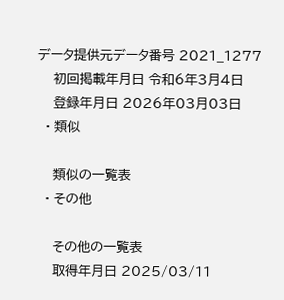データ提供元データ番号 2021_1277
    初回掲載年月日 令和6年3月4日
    登録年月日 2026年03月03日
  • 類似

    類似の一覧表
  • その他

    その他の一覧表
    取得年月日 2025/03/11